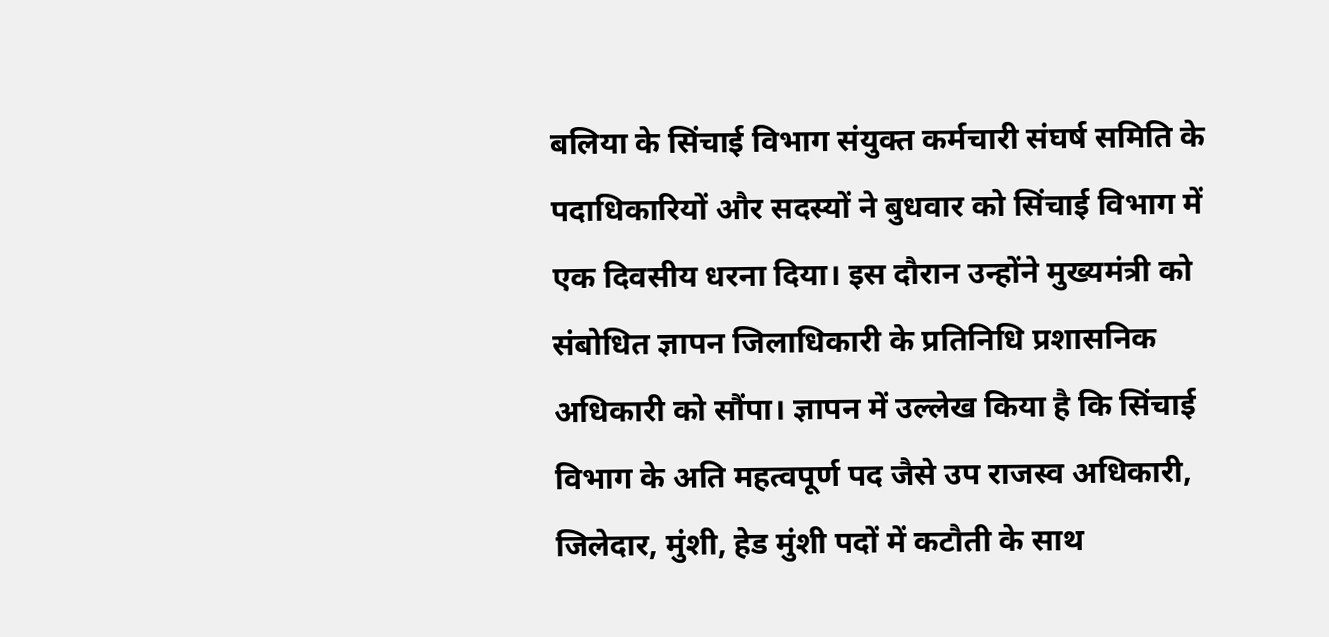बलिया के सिंचाई विभाग संयुक्त कर्मचारी संघर्ष समिति के पदाधिकारियों और सदस्यों ने बुधवार को सिंचाई विभाग में एक दिवसीय धरना दिया। इस दौरान उन्होंने मुख्यमंत्री को संबोधित ज्ञापन जिलाधिकारी के प्रतिनिधि प्रशासनिक अधिकारी को सौंपा। ज्ञापन में उल्लेख किया है कि सिंचाई विभाग के अति महत्वपूर्ण पद जैसे उप राजस्व अधिकारी, जिलेदार, मुंशी, हेड मुंशी पदों में कटौती के साथ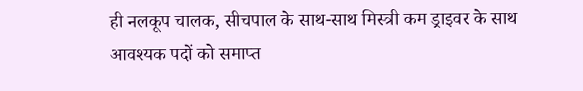ही नलकूप चालक, सीचपाल के साथ-साथ मिस्त्री कम ड्राइवर के साथ आवश्यक पदों को समाप्त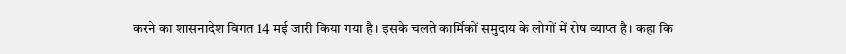करने का शासनादेश विगत 14 मई जारी किया गया है। इसके चलते कार्मिकों समुदाय के लोगों में रोष व्याप्त है। कहा कि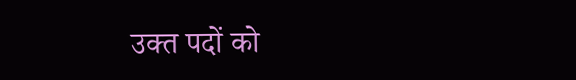उक्त पदों को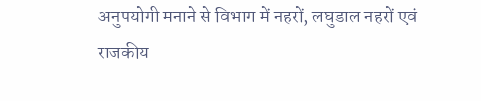अनुपयोगी मनाने से विभाग में नहरों, लघुडाल नहरों एवं राजकीय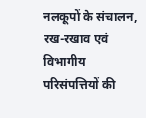नलकूपों के संचालन, रख-रखाव एवं विभागीय परिसंपत्तियों की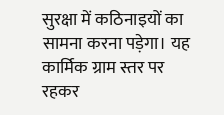सुरक्षा में कठिनाइयों का सामना करना पड़ेगा। यह कार्मिक ग्राम स्तर पर रहकर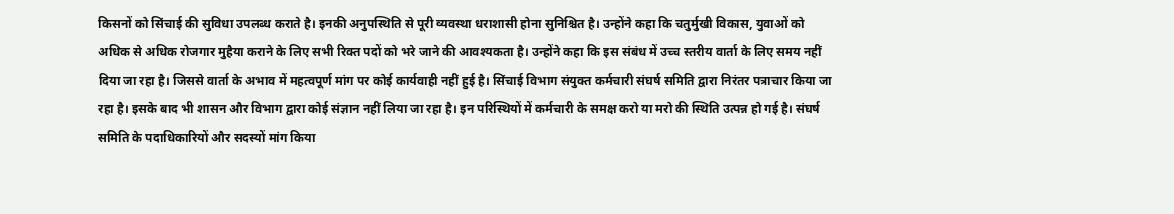किसनों को सिंचाई की सुविधा उपलब्ध कराते है। इनकी अनुपस्थिति से पूरी व्यवस्था धराशासी होना सुनिश्चित है। उन्होंने कहा कि चतुर्मुखी विकास, युवाओं को अधिक से अधिक रोजगार मुहैया कराने के लिए सभी रिक्त पदों को भरे जाने की आवश्यकता है। उन्होंने कहा कि इस संबंध में उच्च स्तरीय वार्ता के लिए समय नहीं दिया जा रहा है। जिससे वार्ता के अभाव में महत्वपूर्ण मांग पर कोई कार्यवाही नहीं हुई है। सिंचाई विभाग संयुक्त कर्मचारी संघर्ष समिति द्वारा निरंतर पत्राचार किया जा रहा है। इसके बाद भी शासन और विभाग द्वारा कोई संज्ञान नहीं लिया जा रहा है। इन परिस्थियों में कर्मचारी के समक्ष करो या मरो की स्थिति उत्पन्न हो गई है। संघर्ष समिति के पदाधिकारियों और सदस्यों मांग किया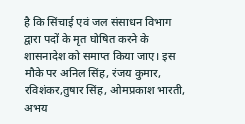है कि सिंचाई एवं जल संसाधन विभाग द्वारा पदों के मृत घोषित करने के शासनादेश को समाप्त किया जाए। इस मौके पर अनिल सिंह, रंजय कुमार, रविशंकर,तुषार सिंह, ओमप्रकाश भारती, अभय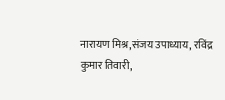नारायण मिश्र,संजय उपाध्याय, रविंद्र कुमार तिवारी,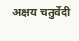अक्षय चतुर्वेदी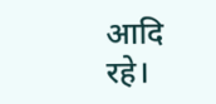आदि रहे।